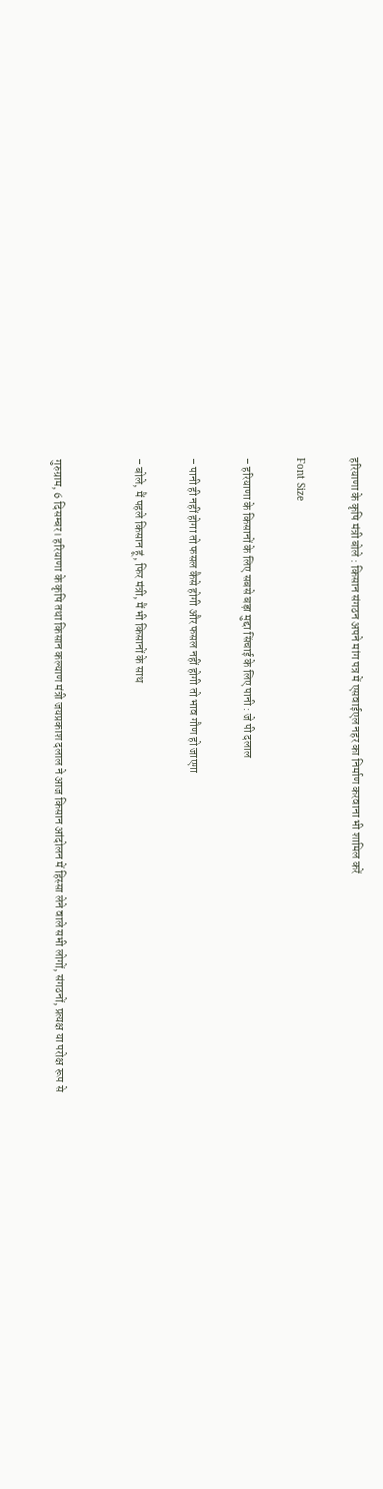हरियाणा के कृषि मंत्री बोले : किसान संगठन अपने मांग पत्र में एसवाईएल नहर का निर्माण करवाना भी शामिल करें

Font Size

– हरियाणा के किसानों के लिए सबसे बड़ा मुद्दा सिंचाई के लिए पानी : जे पी दलाल

– पानी ही नहीं होगा तो फसल कैसे होगी और फसल नहीं होगी तो भाव गौण हो जाएगा

– बोले, मैं पहले किसान हूं, फिर मंत्री, मैं भी किसानों के साथ


गुरुग्राम, 6 दिसम्बर। हरियाणा के कृषि तथा किसान कल्याण मंत्री जयप्रकाश दलाल ने आज किसान आंदोलन में हिस्सा लेने वाले सभी लोगों, संगठनों, प्रत्यक्ष या परोक्ष रूप से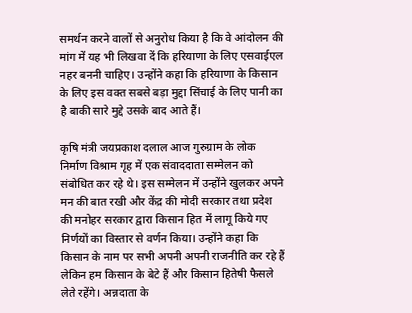समर्थन करने वालों से अनुरोध किया है कि वे आंदोलन की मांग में यह भी लिखवा दें कि हरियाणा के लिए एसवाईएल नहर बननी चाहिए। उन्होंने कहा कि हरियाणा के किसान के लिए इस वक्त सबसे बड़ा मुद्दा सिंचाई के लिए पानी का है बाकी सारे मुद्दे उसके बाद आते हैं।

कृषि मंत्री जयप्रकाश दलाल आज गुरुग्राम के लोक निर्माण विश्राम गृह में एक संवाददाता सम्मेलन को संबोधित कर रहे थे। इस सम्मेलन में उन्होंने खुलकर अपने मन की बात रखी और केंद्र की मोदी सरकार तथा प्रदेश की मनोहर सरकार द्वारा किसान हित में लागू किये गए निर्णयों का विस्तार से वर्णन किया। उन्होंने कहा कि किसान के नाम पर सभी अपनी अपनी राजनीति कर रहे हैं लेकिन हम किसान के बेटे हैं और किसान हितेषी फैसले लेते रहेंगे। अन्नदाता के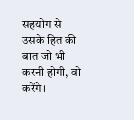सहयोग से उसके हित की बात जो भी करनी होगी, वो करेंगे।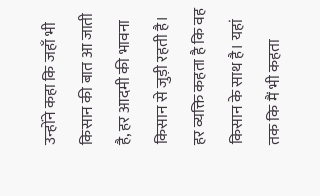उन्होंने कहा कि जहाँ भी किसान की बात आ जाती है, हर आदमी की भावना किसान से जुड़ी रहती है। हर व्यक्ति कहता है कि वह किसान के साथ है। यहां तक कि मैं भी कहता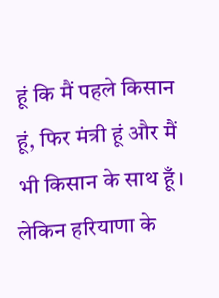हूं कि मैं पहले किसान हूं, फिर मंत्री हूं और मैं भी किसान के साथ हूँ। लेकिन हरियाणा के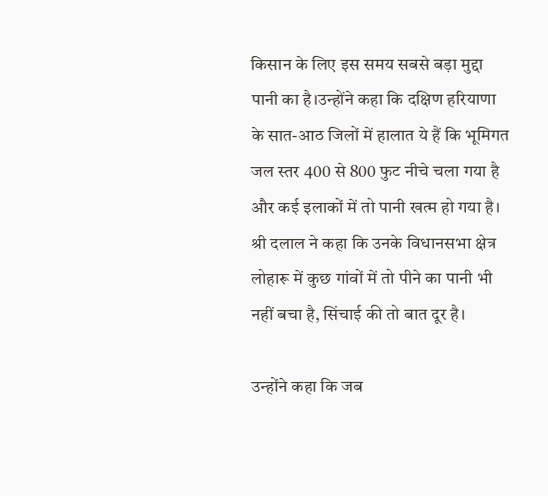किसान के लिए इस समय सबसे बड़ा मुद्दा पानी का है।उन्होंने कहा कि दक्षिण हरियाणा के सात-आठ जिलों में हालात ये हैं कि भूमिगत जल स्तर 400 से 800 फुट नीचे चला गया है और कई इलाकों में तो पानी खत्म हो गया है। श्री दलाल ने कहा कि उनके विधानसभा क्षेत्र लोहारू में कुछ गांवों में तो पीने का पानी भी नहीं बचा है, सिंचाई की तो बात दूर है।

उन्होंने कहा कि जब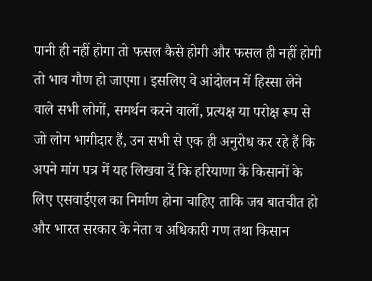पानी ही नहीं होगा तो फसल कैसे होगी और फसल ही नहीं होगी तो भाव गौण हो जाएगा। इसलिए वे आंदोलन में हिस्सा लेने वाले सभी लोगों, समर्थन करने वालों, प्रत्यक्ष या परोक्ष रूप से जो लोग भागीदार हैं, उन सभी से एक ही अनुरोध कर रहे हैं कि अपने मांग पत्र में यह लिखवा दें कि हरियाणा के किसानों के लिए एसवाईएल का निर्माण होना चाहिए ताकि जब बातचीत हो और भारत सरकार के नेता व अधिकारी गण तथा किसान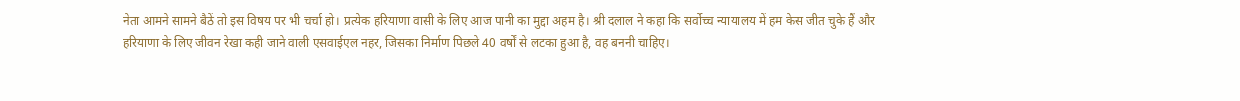नेता आमने सामने बैठें तो इस विषय पर भी चर्चा हो। प्रत्येक हरियाणा वासी के लिए आज पानी का मुद्दा अहम है। श्री दलाल ने कहा कि सर्वोच्च न्यायालय में हम केस जीत चुके हैं और हरियाणा के लिए जीवन रेखा कही जाने वाली एसवाईएल नहर, जिसका निर्माण पिछले 40 वर्षों से लटका हुआ है, वह बननी चाहिए।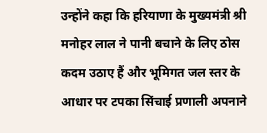उन्होंने कहा कि हरियाणा के मुख्यमंत्री श्री मनोहर लाल ने पानी बचाने के लिए ठोस कदम उठाए हैं और भूमिगत जल स्तर के आधार पर टपका सिंचाई प्रणाली अपनाने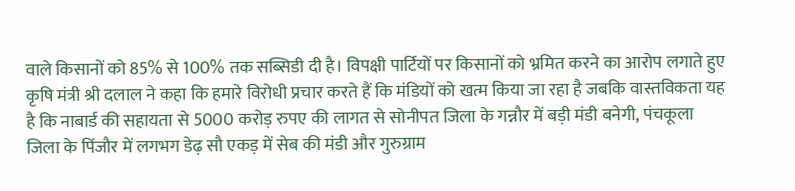वाले किसानों को 85% से 100% तक सब्सिडी दी है। विपक्षी पार्टियों पर किसानों को भ्रमित करने का आरोप लगाते हुए कृषि मंत्री श्री दलाल ने कहा कि हमारे विरोधी प्रचार करते हैं कि मंडियों को खत्म किया जा रहा है जबकि वास्तविकता यह है कि नाबार्ड की सहायता से 5000 करोड़ रुपए की लागत से सोनीपत जिला के गन्नौर में बड़ी मंडी बनेगी, पंचकूला जिला के पिंजौर में लगभग डेढ़ सौ एकड़ में सेब की मंडी और गुरुग्राम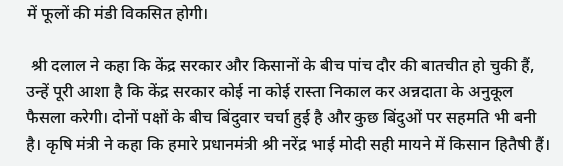में फूलों की मंडी विकसित होगी।

 श्री दलाल ने कहा कि केंद्र सरकार और किसानों के बीच पांच दौर की बातचीत हो चुकी हैं, उन्हें पूरी आशा है कि केंद्र सरकार कोई ना कोई रास्ता निकाल कर अन्नदाता के अनुकूल फैसला करेगी। दोनों पक्षों के बीच बिंदुवार चर्चा हुई है और कुछ बिंदुओं पर सहमति भी बनी है। कृषि मंत्री ने कहा कि हमारे प्रधानमंत्री श्री नरेंद्र भाई मोदी सही मायने में किसान हितैषी हैं।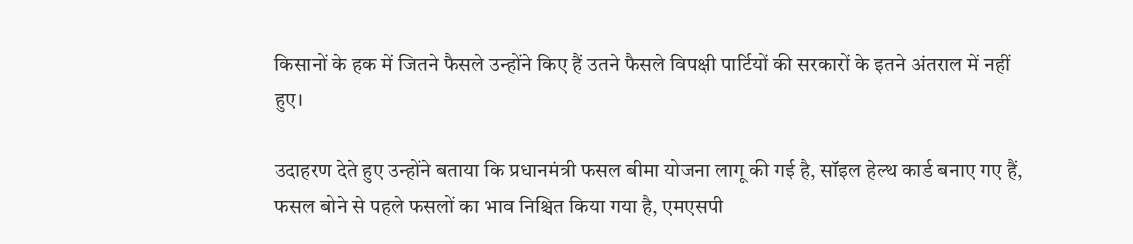किसानों के हक में जितने फैसले उन्होंने किए हैं उतने फैसले विपक्षी पार्टियों की सरकारों के इतने अंतराल में नहीं हुए।

उदाहरण देते हुए उन्होंने बताया कि प्रधानमंत्री फसल बीमा योजना लागू की गई है, सॉइल हेल्थ कार्ड बनाए गए हैं, फसल बोने से पहले फसलों का भाव निश्चित किया गया है, एमएसपी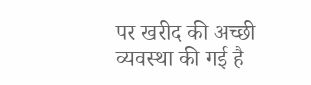पर खरीद की अच्छी व्यवस्था की गई है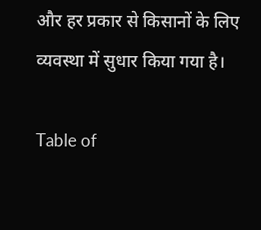और हर प्रकार से किसानों के लिए व्यवस्था में सुधार किया गया है।

Table of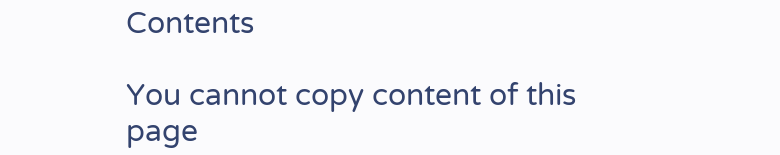Contents

You cannot copy content of this page